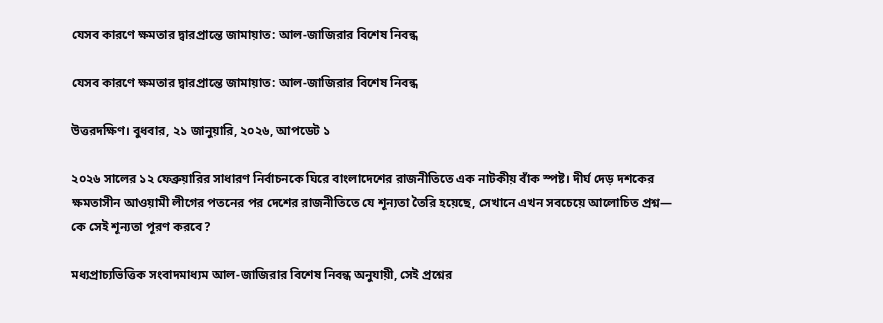যেসব কারণে ক্ষমতার দ্বারপ্রান্তে জামায়াত: আল-জাজিরার বিশেষ নিবন্ধ

যেসব কারণে ক্ষমতার দ্বারপ্রান্তে জামায়াত: আল-জাজিরার বিশেষ নিবন্ধ

উত্তরদক্ষিণ। বুধবার, ২১ জানুয়ারি, ২০২৬, আপডেট ১

২০২৬ সালের ১২ ফেব্রুয়ারির সাধারণ নির্বাচনকে ঘিরে বাংলাদেশের রাজনীতিতে এক নাটকীয় বাঁক স্পষ্ট। দীর্ঘ দেড় দশকের ক্ষমতাসীন আওয়ামী লীগের পতনের পর দেশের রাজনীতিতে যে শূন্যতা তৈরি হয়েছে, সেখানে এখন সবচেয়ে আলোচিত প্রশ্ন— কে সেই শূন্যতা পূরণ করবে?

মধ্যপ্রাচ্যভিত্তিক সংবাদমাধ্যম আল-জাজিরার বিশেষ নিবন্ধ অনুযায়ী, সেই প্রশ্নের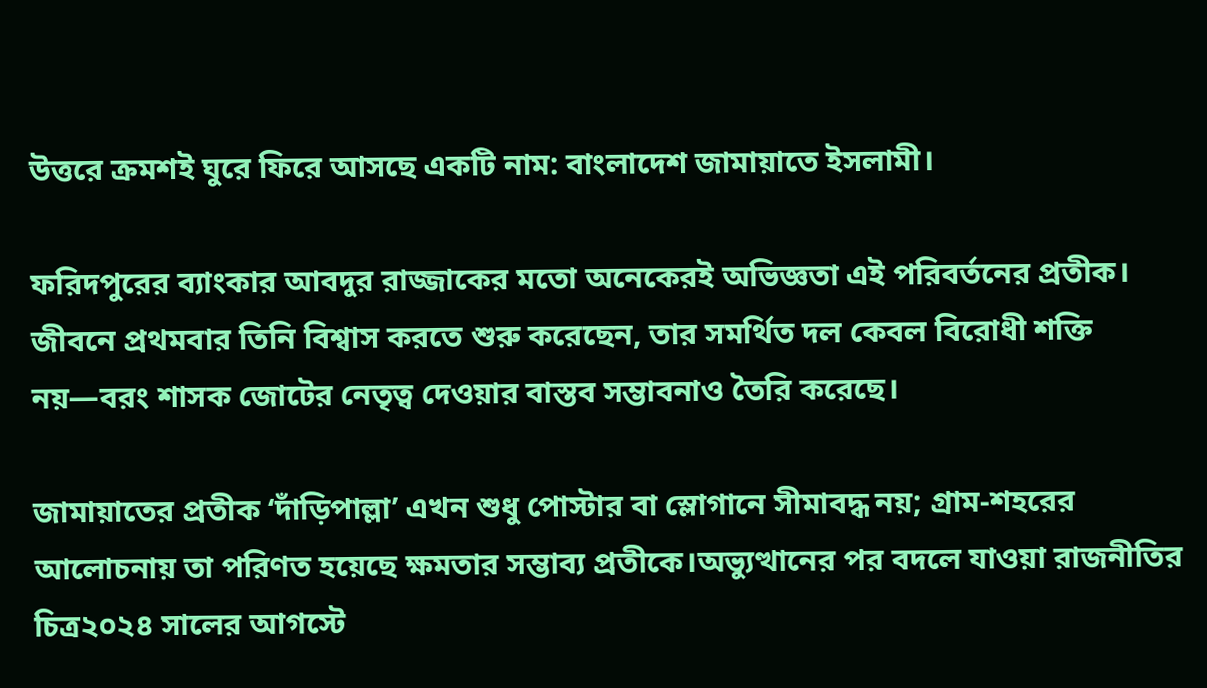উত্তরে ক্রমশই ঘুরে ফিরে আসছে একটি নাম: বাংলাদেশ জামায়াতে ইসলামী।

ফরিদপুরের ব্যাংকার আবদুর রাজ্জাকের মতো অনেকেরই অভিজ্ঞতা এই পরিবর্তনের প্রতীক। জীবনে প্রথমবার তিনি বিশ্বাস করতে শুরু করেছেন, তার সমর্থিত দল কেবল বিরোধী শক্তি নয়—বরং শাসক জোটের নেতৃত্ব দেওয়ার বাস্তব সম্ভাবনাও তৈরি করেছে।

জামায়াতের প্রতীক ‘দাঁড়িপাল্লা’ এখন শুধু পোস্টার বা স্লোগানে সীমাবদ্ধ নয়; গ্রাম-শহরের আলোচনায় তা পরিণত হয়েছে ক্ষমতার সম্ভাব্য প্রতীকে।অভ্যুত্থানের পর বদলে যাওয়া রাজনীতির চিত্র২০২৪ সালের আগস্টে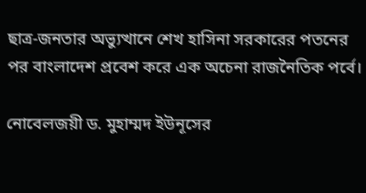ছাত্র-জনতার অভ্যুত্থানে শেখ হাসিনা সরকারের পতনের পর বাংলাদেশ প্রবেশ করে এক অচেনা রাজনৈতিক পর্বে।

নোবেলজয়ী ড. মুহাম্মদ ইউনূসের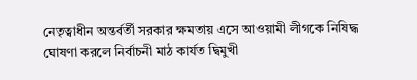নেতৃত্বাধীন অন্তর্বর্তী সরকার ক্ষমতায় এসে আওয়ামী লীগকে নিষিদ্ধ ঘোষণা করলে নির্বাচনী মাঠ কার্যত দ্বিমুখী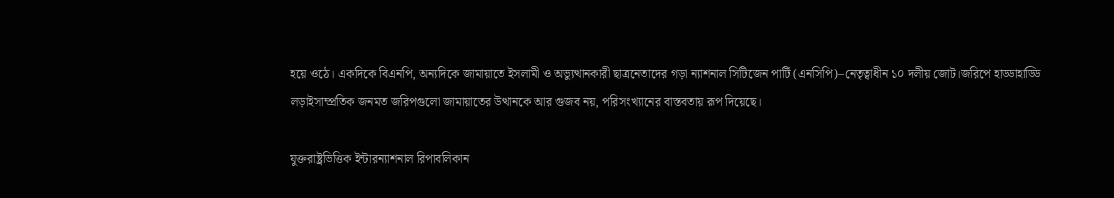হয়ে ওঠে। একদিকে বিএনপি, অন্যদিকে জামায়াতে ইসলামী ও অভ্যুত্থানকারী ছাত্রনেতাদের গড়া ন্যাশনাল সিটিজেন পার্টি (এনসিপি)–নেতৃত্বাধীন ১০ দলীয় জোট।জরিপে হাড্ডাহাড্ডি লড়াইসাম্প্রতিক জনমত জরিপগুলো জামায়াতের উত্থানকে আর গুজব নয়, পরিসংখ্যানের বাস্তবতায় রূপ দিয়েছে।

যুক্তরাষ্ট্রভিত্তিক ইন্টারন্যাশনাল রিপাবলিকান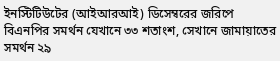ইনস্টিটিউটের (আইআরআই) ডিসেম্বরের জরিপে বিএনপির সমর্থন যেখানে ৩৩ শতাংশ, সেখানে জামায়াতের সমর্থন ২৯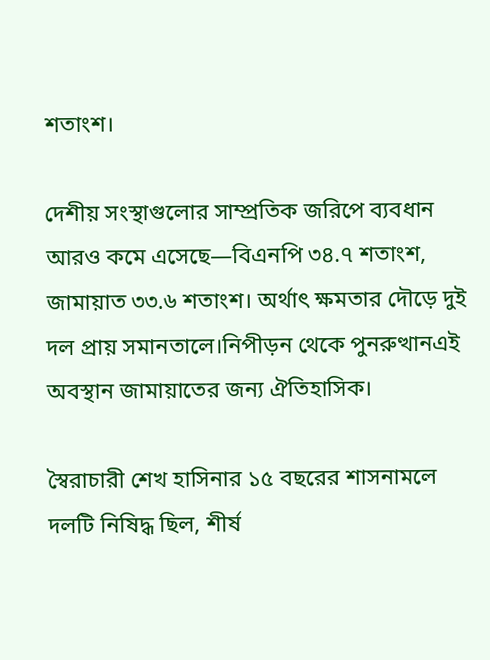শতাংশ।

দেশীয় সংস্থাগুলোর সাম্প্রতিক জরিপে ব্যবধান আরও কমে এসেছে—বিএনপি ৩৪.৭ শতাংশ, জামায়াত ৩৩.৬ শতাংশ। অর্থাৎ ক্ষমতার দৌড়ে দুই দল প্রায় সমানতালে।নিপীড়ন থেকে পুনরুত্থানএই অবস্থান জামায়াতের জন্য ঐতিহাসিক।

স্বৈরাচারী শেখ হাসিনার ১৫ বছরের শাসনামলে দলটি নিষিদ্ধ ছিল, শীর্ষ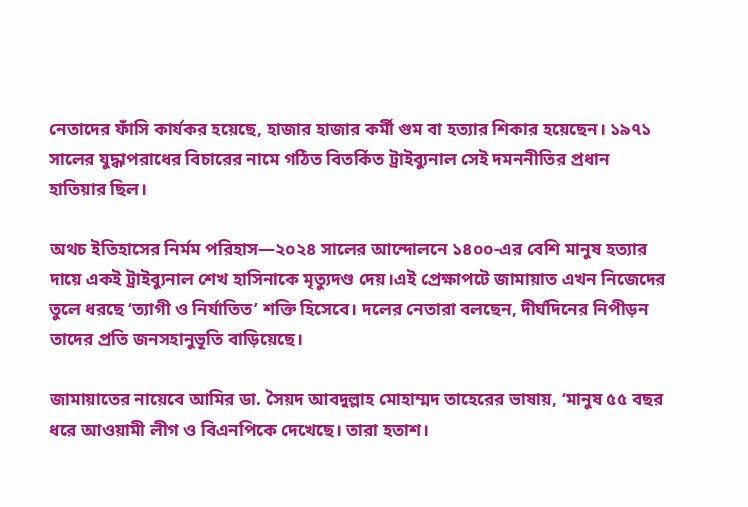নেতাদের ফাঁসি কার্যকর হয়েছে, হাজার হাজার কর্মী গুম বা হত্যার শিকার হয়েছেন। ১৯৭১ সালের যুদ্ধাপরাধের বিচারের নামে গঠিত বিতর্কিত ট্রাইব্যুনাল সেই দমননীতির প্রধান হাতিয়ার ছিল।

অথচ ইতিহাসের নির্মম পরিহাস—২০২৪ সালের আন্দোলনে ১৪০০-এর বেশি মানুষ হত্যার দায়ে একই ট্রাইব্যুনাল শেখ হাসিনাকে মৃত্যুদণ্ড দেয়।এই প্রেক্ষাপটে জামায়াত এখন নিজেদের তুলে ধরছে ‘ত্যাগী ও নির্যাতিত’ শক্তি হিসেবে। দলের নেতারা বলছেন, দীর্ঘদিনের নিপীড়ন তাদের প্রতি জনসহানুভূতি বাড়িয়েছে।

জামায়াতের নায়েবে আমির ডা. সৈয়দ আবদুল্লাহ মোহাম্মদ তাহেরের ভাষায়, ‘মানুষ ৫৫ বছর ধরে আওয়ামী লীগ ও বিএনপিকে দেখেছে। তারা হতাশ।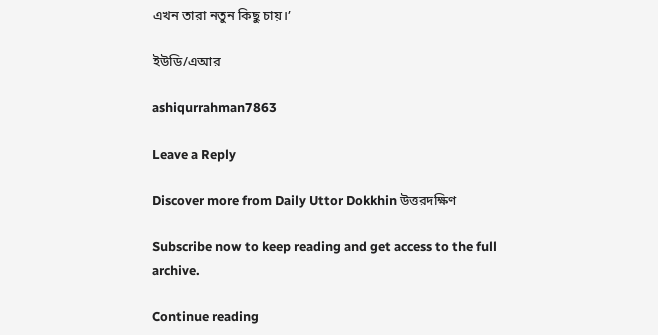এখন তারা নতুন কিছু চায়।’

ইউডি/এআর

ashiqurrahman7863

Leave a Reply

Discover more from Daily Uttor Dokkhin উত্তরদক্ষিণ

Subscribe now to keep reading and get access to the full archive.

Continue reading